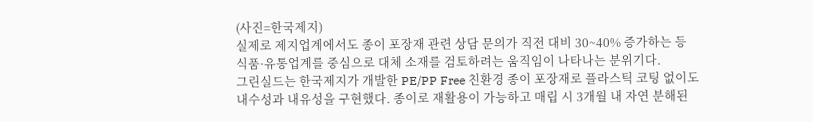(사진=한국제지)
실제로 제지업계에서도 종이 포장재 관련 상담 문의가 직전 대비 30~40% 증가하는 등 식품·유통업계를 중심으로 대체 소재를 검토하려는 움직임이 나타나는 분위기다.
그린실드는 한국제지가 개발한 PE/PP Free 친환경 종이 포장재로 플라스틱 코팅 없이도 내수성과 내유성을 구현했다. 종이로 재활용이 가능하고 매립 시 3개월 내 자연 분해된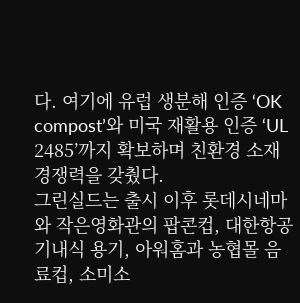다. 여기에 유럽 생분해 인증 ‘OK compost’와 미국 재활용 인증 ‘UL 2485’까지 확보하며 친환경 소재 경쟁력을 갖췄다.
그린실드는 출시 이후 롯데시네마와 작은영화관의 팝콘컵, 대한항공 기내식 용기, 아워홈과 농협몰 음료컵, 소미소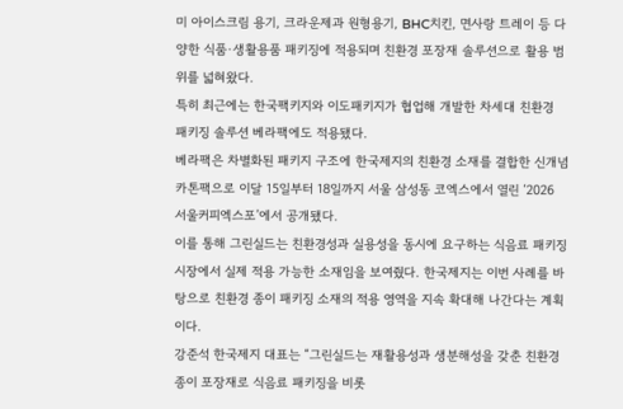미 아이스크림 용기, 크라운제과 원형용기, BHC치킨, 면사랑 트레이 등 다양한 식품·생활용품 패키징에 적용되며 친환경 포장재 솔루션으로 활용 범위를 넓혀왔다.
특히 최근에는 한국팩키지와 이도패키지가 협업해 개발한 차세대 친환경 패키징 솔루션 베라팩에도 적용됐다.
베라팩은 차별화된 패키지 구조에 한국제지의 친환경 소재를 결합한 신개념 카톤팩으로 이달 15일부터 18일까지 서울 삼성동 코엑스에서 열린 ‘2026 서울커피엑스포’에서 공개됐다.
이를 통해 그린실드는 친환경성과 실용성을 동시에 요구하는 식음료 패키징 시장에서 실제 적용 가능한 소재임을 보여줬다. 한국제지는 이번 사례를 바탕으로 친환경 종이 패키징 소재의 적용 영역을 지속 확대해 나간다는 계획이다.
강준석 한국제지 대표는 “그린실드는 재활용성과 생분해성을 갖춘 친환경 종이 포장재로 식음료 패키징을 비롯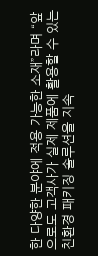한 다양한 분야에 적용 가능한 소재”라며 “앞으로도 고객사가 실제 제품에 활용할 수 있는 친환경 패키징 솔루션을 지속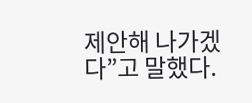제안해 나가겠다”고 말했다.